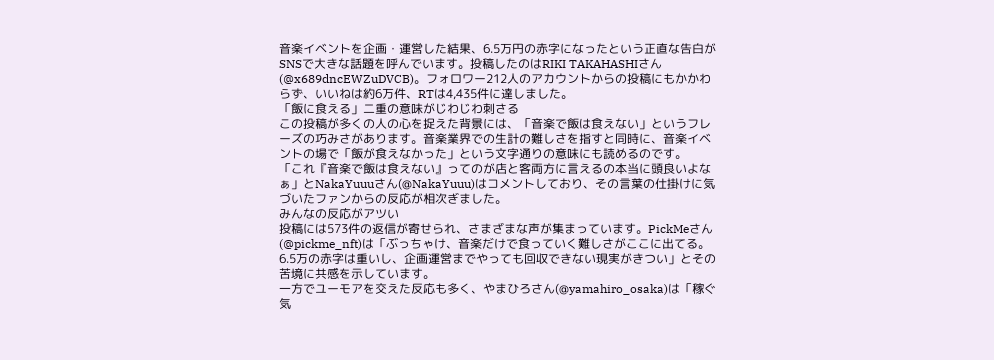音楽イベントを企画・運営した結果、6.5万円の赤字になったという正直な告白がSNSで大きな話題を呼んでいます。投稿したのはRIKI TAKAHASHIさん(@x689dncEWZuDVCB)。フォロワー212人のアカウントからの投稿にもかかわらず、いいねは約6万件、RTは4,435件に達しました。
「飯に食える」二重の意味がじわじわ刺さる
この投稿が多くの人の心を捉えた背景には、「音楽で飯は食えない」というフレーズの巧みさがあります。音楽業界での生計の難しさを指すと同時に、音楽イベントの場で「飯が食えなかった」という文字通りの意味にも読めるのです。
「これ『音楽で飯は食えない』ってのが店と客両方に言えるの本当に頭良いよなぁ」とNakaYuuuさん(@NakaYuuu)はコメントしており、その言葉の仕掛けに気づいたファンからの反応が相次ぎました。
みんなの反応がアツい
投稿には573件の返信が寄せられ、さまざまな声が集まっています。PickMeさん(@pickme_nft)は「ぶっちゃけ、音楽だけで食っていく難しさがここに出てる。6.5万の赤字は重いし、企画運営までやっても回収できない現実がきつい」とその苦境に共感を示しています。
一方でユーモアを交えた反応も多く、やまひろさん(@yamahiro_osaka)は「稼ぐ気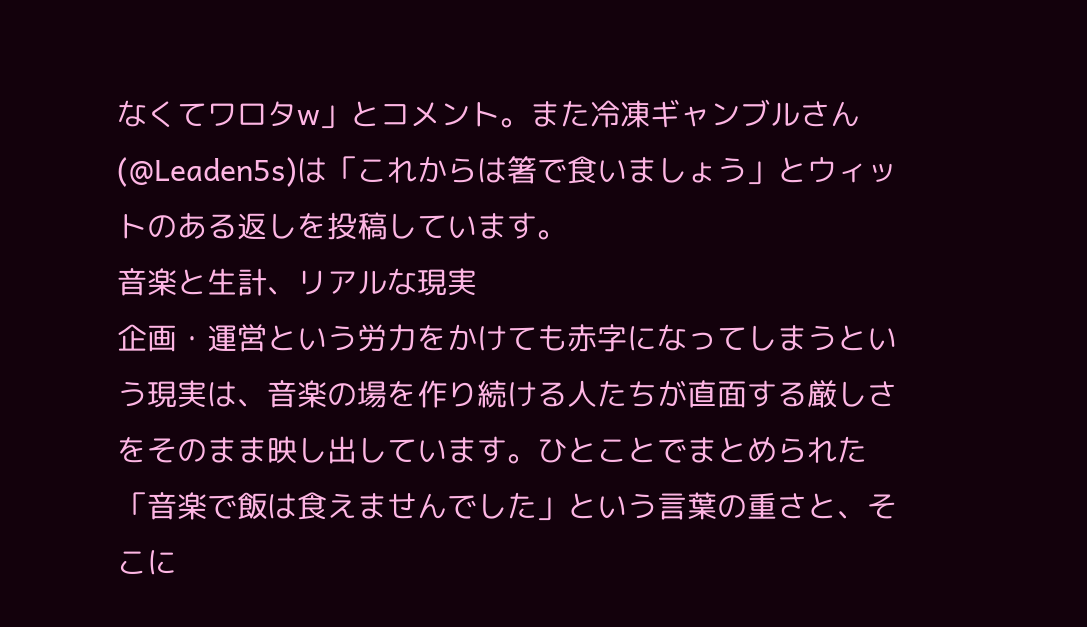なくてワロタw」とコメント。また冷凍ギャンブルさん(@Leaden5s)は「これからは箸で食いましょう」とウィットのある返しを投稿しています。
音楽と生計、リアルな現実
企画・運営という労力をかけても赤字になってしまうという現実は、音楽の場を作り続ける人たちが直面する厳しさをそのまま映し出しています。ひとことでまとめられた「音楽で飯は食えませんでした」という言葉の重さと、そこに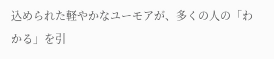込められた軽やかなユーモアが、多くの人の「わかる」を引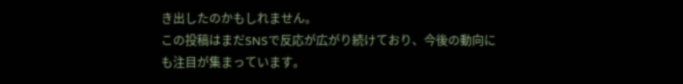き出したのかもしれません。
この投稿はまだSNSで反応が広がり続けており、今後の動向にも注目が集まっています。